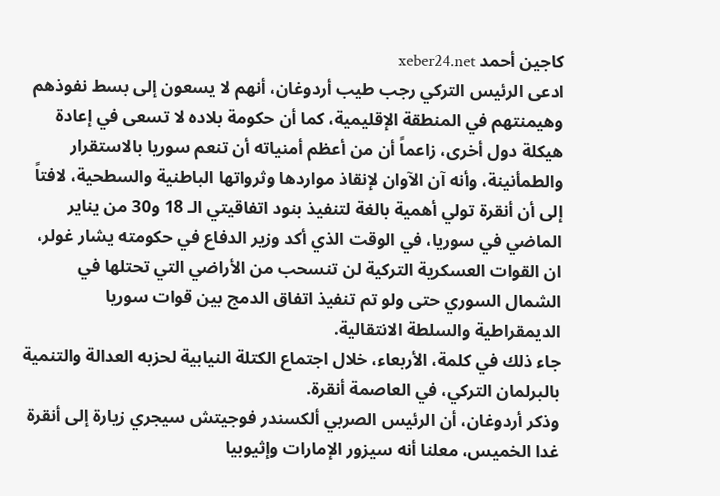كاجين أحمد xeber24.net
ادعى الرئيس التركي رجب طيب أردوغان، أنهم لا يسعون إلى بسط نفوذهم وهيمنتهم في المنطقة الإقليمية، كما أن حكومة بلاده لا تسعى في إعادة هيكلة دول أخرى، زاعماً أن من أعظم أمنياته أن تنعم سوريا بالاستقرار والطمأنينة، وأنه آن الآوان لإنقاذ مواردها وثرواتها الباطنية والسطحية، لافتاً إلى أن أنقرة تولي أهمية بالغة لتنفيذ بنود اتفاقيتي الـ 18 و30 من يناير الماضي في سوريا، في الوقت الذي أكد وزير الدفاع في حكومته يشار غولر، ان القوات العسكرية التركية لن تنسحب من الأراضي التي تحتلها في الشمال السوري حتى ولو تم تنفيذ اتفاق الدمج بين قوات سوريا الديمقراطية والسلطة الانتقالية.
جاء ذلك في كلمة، الأربعاء، خلال اجتماع الكتلة النيابية لحزبه العدالة والتنمية بالبرلمان التركي، في العاصمة أنقرة.
وذكر أردوغان، أن الرئيس الصربي ألكسندر فوجيتش سيجري زيارة إلى أنقرة غدا الخميس، معلنا أنه سيزور الإمارات وإثيوبيا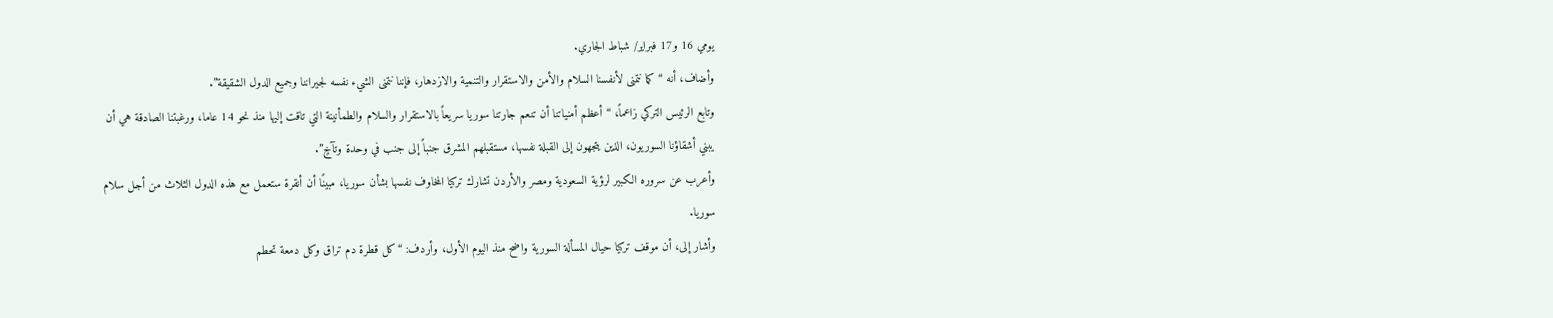يومي 16 و17 فبراير/ شباط الجاري.
وأضاف، أنه “كما نتمنى لأنفسنا السلام والأمن والاستقرار والتنمية والازدهار، فإننا نتمنى الشيء نفسه لجيراننا وجميع الدول الشقيقة”.
وتابع الرئيس التركي زاعماً، “أعظم أمنياتنا أن تنعم جارتنا سوريا سريعاً بالاستقرار والسلام والطمأنينة التي تاقت إليها منذ نحو 14 عاما، ورغبتنا الصادقة هي أن يبني أشقاؤنا السوريون، الذين يتجهون إلى القبلة نفسها، مستقبلهم المشرق جنباً إلى جنب في وحدة وتآخٍ”.
وأعرب عن سروره الكبير لرؤية السعودية ومصر والأردن تشارك تركيا المخاوف نفسها بشأن سوريا، مبينًا أن أنقرة ستعمل مع هذه الدول الثلاث من أجل سلام سوريا.
وأشار إلى، أن موقف تركيا حيال المسألة السورية واضح منذ اليوم الأول، وأردف: “كل قطرة دم تراق وكل دمعة تحطم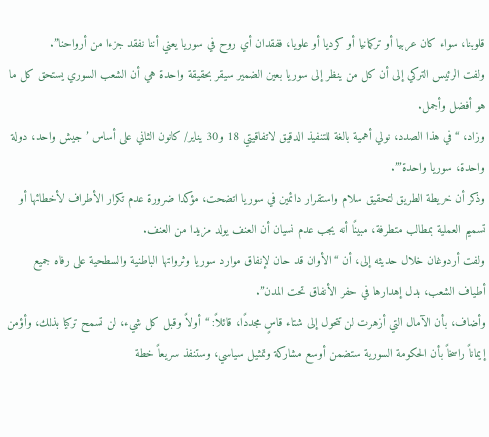قلوبنا، سواء كان عربيا أو تركمانيا أو كرديا أو علويا، ففقدان أي روح في سوريا يعني أننا نفقد جزءا من أرواحنا”.
ولفت الرئيس التركي إلى أن كل من ينظر إلى سوريا بعين الضمير سيقر بحقيقة واحدة هي أن الشعب السوري يستحق كل ما هو أفضل وأجمل.
وزاد، “في هذا الصدد، نولي أهمية بالغة للتنفيذ الدقيق لاتفاقيتي 18 و30 يناير/ كانون الثاني على أساس ’جيش واحد، دولة واحدة، سوريا واحدة’”.
وذكر أن خريطة الطريق لتحقيق سلام واستقرار دائمين في سوريا اتضحت، مؤكدا ضرورة عدم تكرار الأطراف لأخطائها أو تسميم العملية بمطالب متطرفة، مبينًا أنه يجب عدم نسيان أن العنف يولد مزيدا من العنف.
ولفت أردوغان خلال حديثه إلى، أن “الأوان قد حان لإنفاق موارد سوريا وثرواتها الباطنية والسطحية على رفاه جميع أطياف الشعب، بدل إهدارها في حفر الأنفاق تحت المدن”.
وأضاف، بأن الآمال التي أزهرت لن تتحول إلى شتاء قاسٍ مجددًا، قائلاً: “أولاً وقبل كل شيء، لن تسمح تركيا بذلك، وأؤمن إيماناً راسخاً بأن الحكومة السورية ستضمن أوسع مشاركة وتمثيل سياسي، وستنفذ سريعاً خطة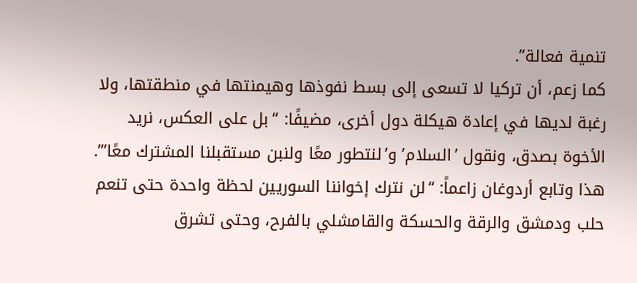تنمية فعالة”.
كما زعم، أن تركيا لا تسعى إلى بسط نفوذها وهيمنتها في منطقتها، ولا رغبة لديها في إعادة هيكلة دول أخرى، مضيفًا: “بل على العكس، نريد الأخوة بصدق، ونقول ’السلام’ و’لنتطور معًا ولنبن مستقبلنا المشترك معًا’”.
هذا وتابع أردوغان زاعماً: “لن نترك إخواننا السوريين لحظة واحدة حتى تنعم حلب ودمشق والرقة والحسكة والقامشلي بالفرح، وحتى تشرق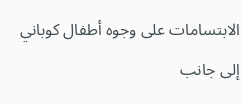الابتسامات على وجوه أطفال كوباني إلى جانب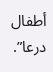أطفال درعا”.